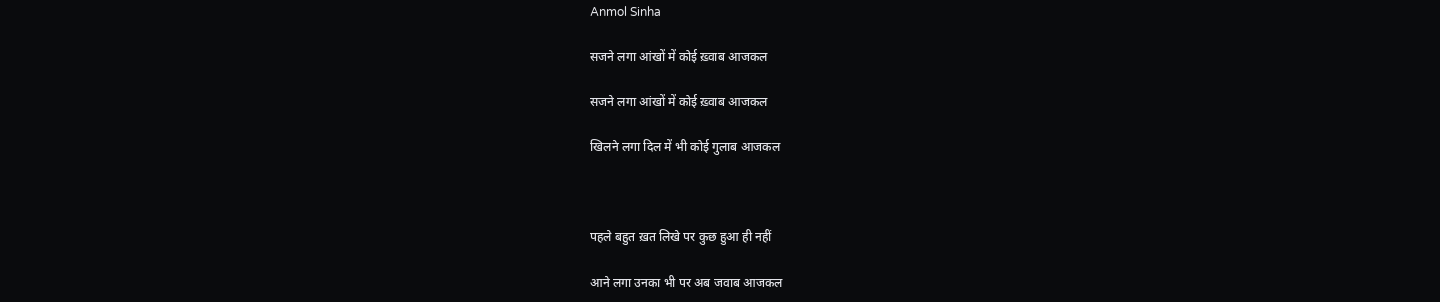Anmol Sinha

सजने लगा आंखों में कोई ख़्वाब आजकल

सजने लगा आंखों में कोई ख़्वाब आजकल

खिलने लगा दिल में भी कोई गुलाब आजकल



पहले बहुत ख़त लिखे पर कुछ हुआ ही नहीं

आने लगा उनका भी पर अब जवाब आजकल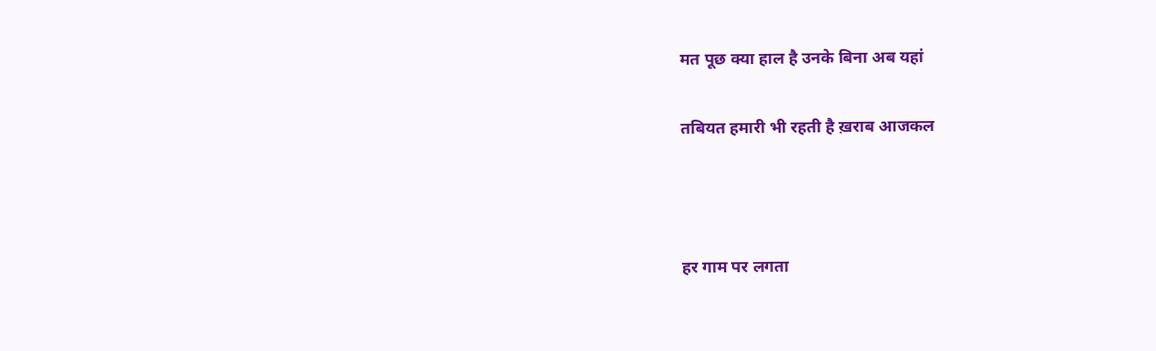मत पूछ क्या हाल है उनके बिना अब यहां

तबियत हमारी भी रहती है ख़राब आजकल



हर गाम पर लगता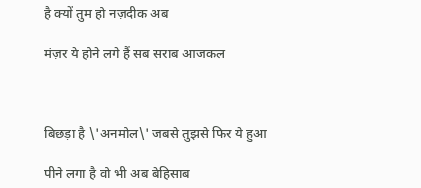है क्यों तुम हो नज़दीक अब

मंज़र ये होने लगे हैं सब सराब आजकल



बिछड़ा है \'अनमोल\' जबसे तुझसे फिर ये हुआ

पीने लगा है वो भी अब बेहिसाब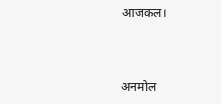आजकल।



अनमोल